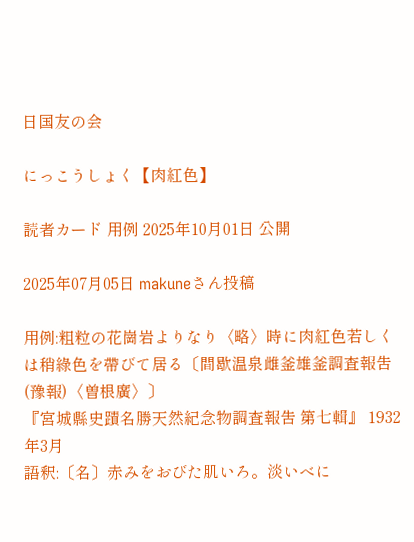日国友の会

にっこうしょく【肉紅色】

読者カード 用例 2025年10月01日 公開

2025年07月05日 makuneさん投稿

用例:粗粒の花崗岩よりなり〈略〉時に肉紅色若しくは稍綠色を帶びて居る〔間歇温泉雌釜雄釜調査報吿(豫報)〈曽根廣〉〕
『宮城縣史蹟名勝天然紀念物調査報吿 第七輯』 1932年3月
語釈:〔名〕赤みをおびた肌いろ。淡いべに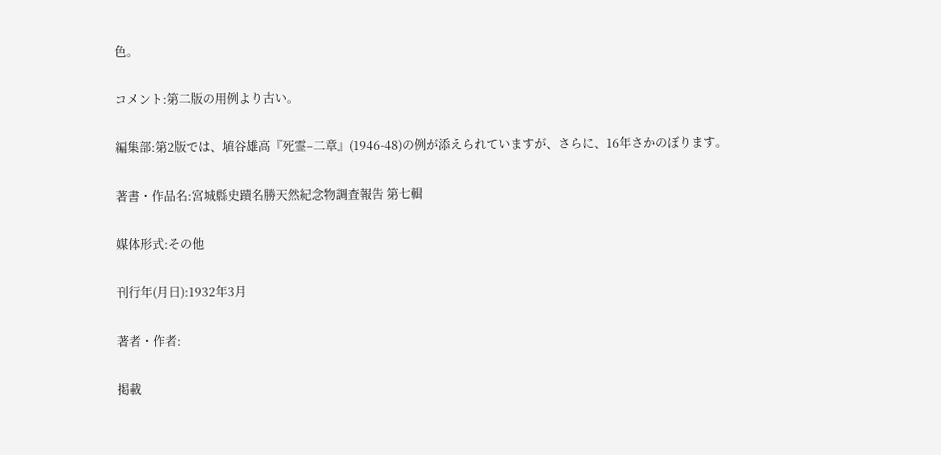色。

コメント:第二版の用例より古い。

編集部:第2版では、埴谷雄高『死霊–二章』(1946-48)の例が添えられていますが、さらに、16年さかのぼります。

著書・作品名:宮城縣史蹟名勝天然紀念物調査報吿 第七輯

媒体形式:その他

刊行年(月日):1932年3月

著者・作者:

掲載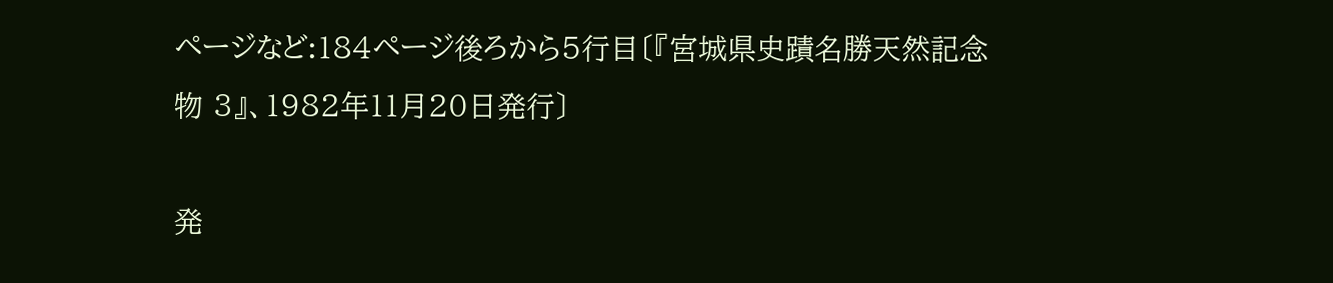ページなど:184ページ後ろから5行目〔『宮城県史蹟名勝天然記念物 3』、1982年11月20日発行〕

発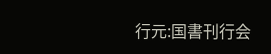行元:国書刊行会